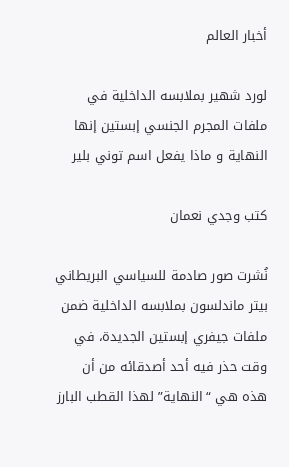أخبار العالم

لورد شهير بملابسه الداخلية في ملفات المجرم الجنسي إبستين إنها النهاية و ماذا يفعل اسم توني بلير

كتب وجدي نعمان

نُشرت صور صادمة للسياسي البريطاني بيتر ماندلسون بملابسه الداخلية ضمن ملفات جيفري إبستين الجديدة، في وقت حذر فيه أحد أصدقائه من أن هذه هي “النهاية” لهذا القطب البارز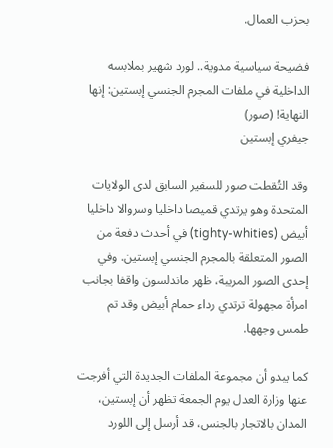بحزب العمال.

فضيحة سياسية مدوية.. لورد شهير بملابسه الداخلية في ملفات المجرم الجنسي إبستين: إنها النهاية! (صور)
جيفري إبستين

وقد التُقطت صور للسفير السابق لدى الولايات المتحدة وهو يرتدي قميصا داخليا وسروالا داخليا أبيض (tighty-whities) في أحدث دفعة من الصور المتعلقة بالمجرم الجنسي إبستين. وفي إحدى الصور المريبة، ظهر ماندلسون واقفا بجانب امرأة مجهولة ترتدي رداء حمام أبيض وقد تم طمس وجهها.

كما يبدو أن مجموعة الملفات الجديدة التي أفرجت عنها وزارة العدل يوم الجمعة تظهر أن إبستين، المدان بالاتجار بالجنس، قد أرسل إلى اللورد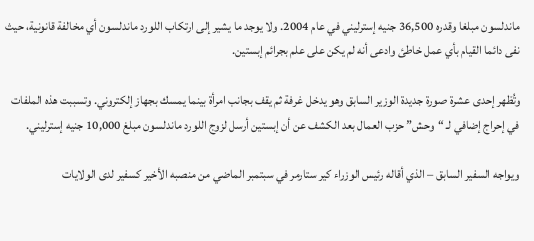ماندلسون مبلغا وقدره 36,500 جنيه إسترليني في عام 2004. ولا يوجد ما يشير إلى ارتكاب اللورد ماندلسون أي مخالفة قانونية، حيث نفى دائما القيام بأي عمل خاطئ وادعى أنه لم يكن على علم بجرائم إبستين.

وتُظهر إحدى عشرة صورة جديدة الوزير السابق وهو يدخل غرفة ثم يقف بجانب امرأة بينما يمسك بجهاز إلكتروني. وتسببت هذه الملفات في إحراج إضافي لـ “وحش” حزب العمال بعد الكشف عن أن إبستين أرسل لزوج اللورد ماندلسون مبلغ 10,000 جنيه إسترليني.

ويواجه السفير السابق – الذي أقاله رئيس الوزراء كير ستارمر في سبتمبر الماضي من منصبه الأخير كسفير لدى الولايات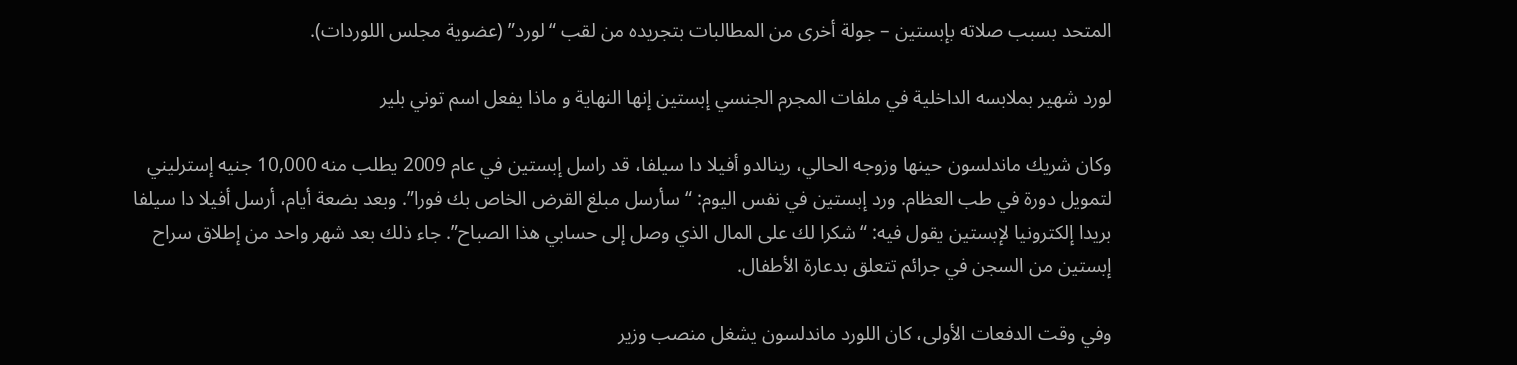المتحد بسبب صلاته بإبستين – جولة أخرى من المطالبات بتجريده من لقب “لورد” (عضوية مجلس اللوردات).

لورد شهير بملابسه الداخلية في ملفات المجرم الجنسي إبستين إنها النهاية و ماذا يفعل اسم توني بلير

وكان شريك ماندلسون حينها وزوجه الحالي، رينالدو أفيلا دا سيلفا، قد راسل إبستين في عام 2009 يطلب منه 10,000 جنيه إسترليني لتمويل دورة في طب العظام. ورد إبستين في نفس اليوم: “سأرسل مبلغ القرض الخاص بك فورا”. وبعد بضعة أيام، أرسل أفيلا دا سيلفا بريدا إلكترونيا لإبستين يقول فيه: “شكرا لك على المال الذي وصل إلى حسابي هذا الصباح”. جاء ذلك بعد شهر واحد من إطلاق سراح إبستين من السجن في جرائم تتعلق بدعارة الأطفال.

وفي وقت الدفعات الأولى، كان اللورد ماندلسون يشغل منصب وزير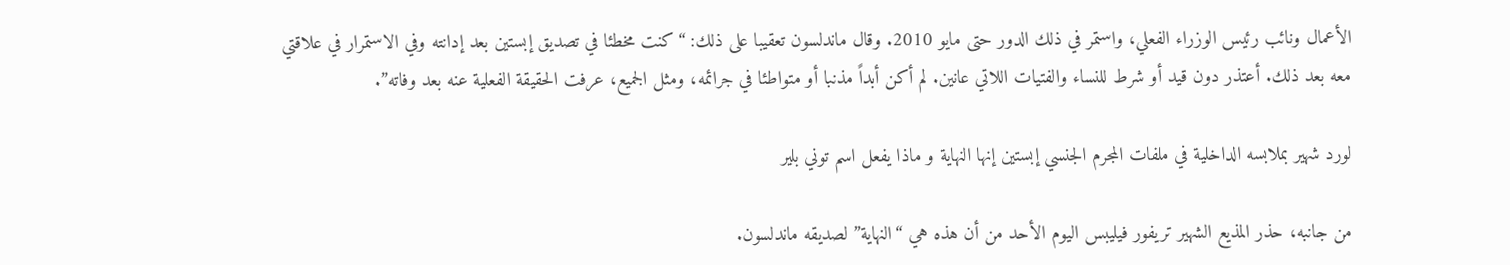الأعمال ونائب رئيس الوزراء الفعلي، واستمر في ذلك الدور حتى مايو 2010. وقال ماندلسون تعقيبا على ذلك: “كنت مخطئا في تصديق إبستين بعد إدانته وفي الاستمرار في علاقتي معه بعد ذلك. أعتذر دون قيد أو شرط للنساء والفتيات اللاتي عانين. لم أكن أبداً مذنبا أو متواطئا في جرائمه، ومثل الجميع، عرفت الحقيقة الفعلية عنه بعد وفاته”.

لورد شهير بملابسه الداخلية في ملفات المجرم الجنسي إبستين إنها النهاية و ماذا يفعل اسم توني بلير

من جانبه، حذر المذيع الشهير تريفور فيليبس اليوم الأحد من أن هذه هي “النهاية” لصديقه ماندلسون.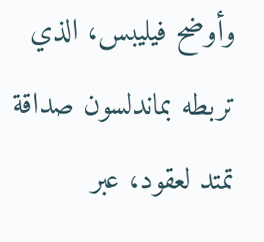وأوضح فيليبس، الذي تربطه بماندلسون صداقة تمتد لعقود، عبر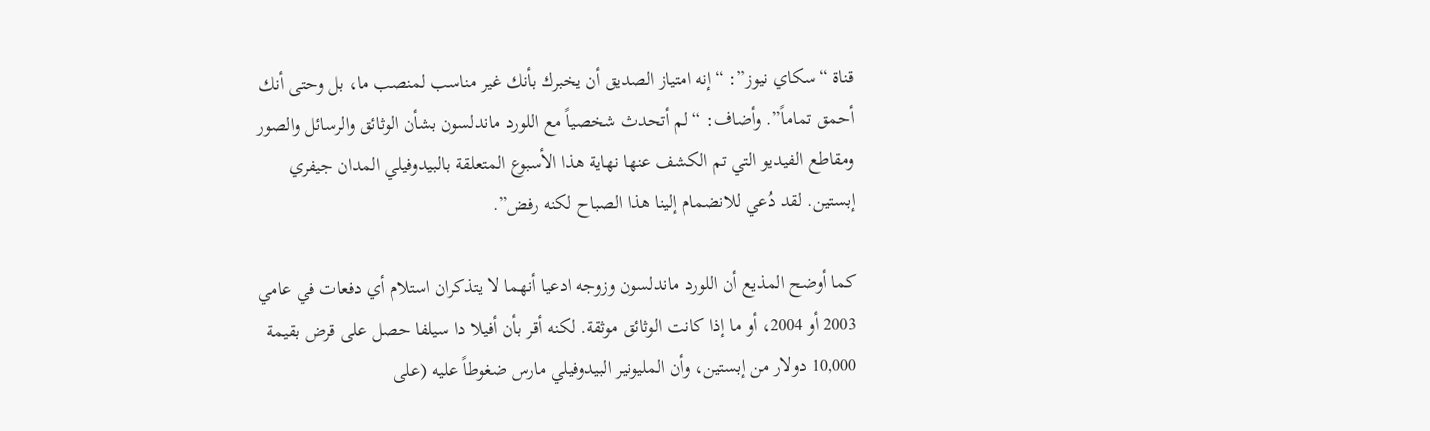قناة “سكاي نيوز”: “إنه امتياز الصديق أن يخبرك بأنك غير مناسب لمنصب ما، بل وحتى أنك أحمق تماماً”. وأضاف: “لم أتحدث شخصياً مع اللورد ماندلسون بشأن الوثائق والرسائل والصور ومقاطع الفيديو التي تم الكشف عنها نهاية هذا الأسبوع المتعلقة بالبيدوفيلي المدان جيفري إبستين. لقد دُعي للانضمام إلينا هذا الصباح لكنه رفض”.

كما أوضح المذيع أن اللورد ماندلسون وزوجه ادعيا أنهما لا يتذكران استلام أي دفعات في عامي 2003 أو 2004، أو ما إذا كانت الوثائق موثقة. لكنه أقر بأن أفيلا دا سيلفا حصل على قرض بقيمة 10,000 دولار من إبستين، وأن المليونير البيدوفيلي مارس ضغوطاً عليه (على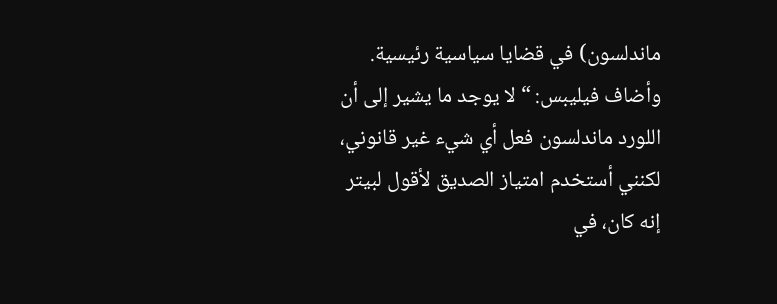ماندلسون) في قضايا سياسية رئيسية. وأضاف فيليبس: “لا يوجد ما يشير إلى أن اللورد ماندلسون فعل أي شيء غير قانوني، لكنني أستخدم امتياز الصديق لأقول لبيتر إنه كان، في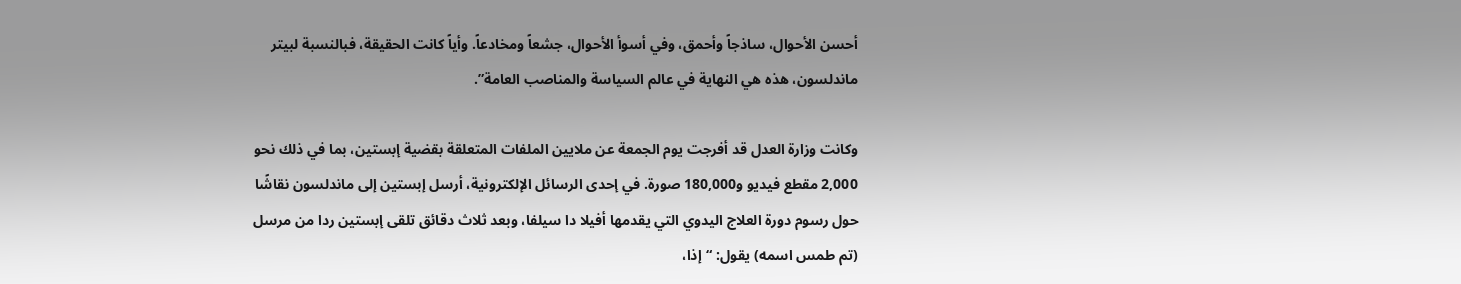أحسن الأحوال، ساذجاً وأحمق، وفي أسوأ الأحوال، جشعاً ومخادعاً. وأياً كانت الحقيقة، فبالنسبة لبيتر ماندلسون، هذه هي النهاية في عالم السياسة والمناصب العامة”.

وكانت وزارة العدل قد أفرجت يوم الجمعة عن ملايين الملفات المتعلقة بقضية إبستين، بما في ذلك نحو 2,000 مقطع فيديو و180,000 صورة. في إحدى الرسائل الإلكترونية، أرسل إبستين إلى ماندلسون نقاشًا حول رسوم دورة العلاج اليدوي التي يقدمها أفيلا دا سيلفا، وبعد ثلاث دقائق تلقى إبستين ردا من مرسل (تم طمس اسمه) يقول: “إذا،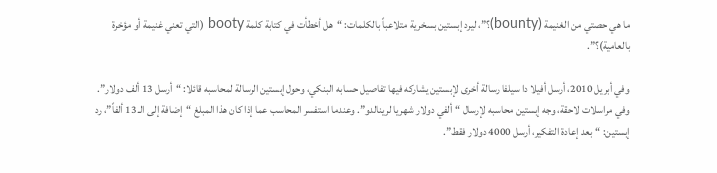ما هي حصتي من الغنيمة (bounty)؟”، ليرد إبستين بسخرية متلاعباً بالكلمات: “هل أخطأت في كتابة كلمة booty (التي تعني غنيمة أو مؤخرة بالعامية)؟”.

وفي أبريل 2010، أرسل أفيلا دا سيلفا رسالة أخرى لإبستين يشاركه فيها تفاصيل حسابه البنكي، وحول إبستين الرسالة لمحاسبه قائلا: “أرسل 13 ألف دولار”. وفي مراسلات لاحقة، وجه إبستين محاسبه لإرسال “ألفي دولار شهريا لرينالدو”. وعندما استفسر المحاسب عما إذا كان هذا المبلغ “إضافة إلى الـ 13 ألفاً”، رد إبستين: “بعد إعادة التفكير، أرسل 4000 دولار فقط”.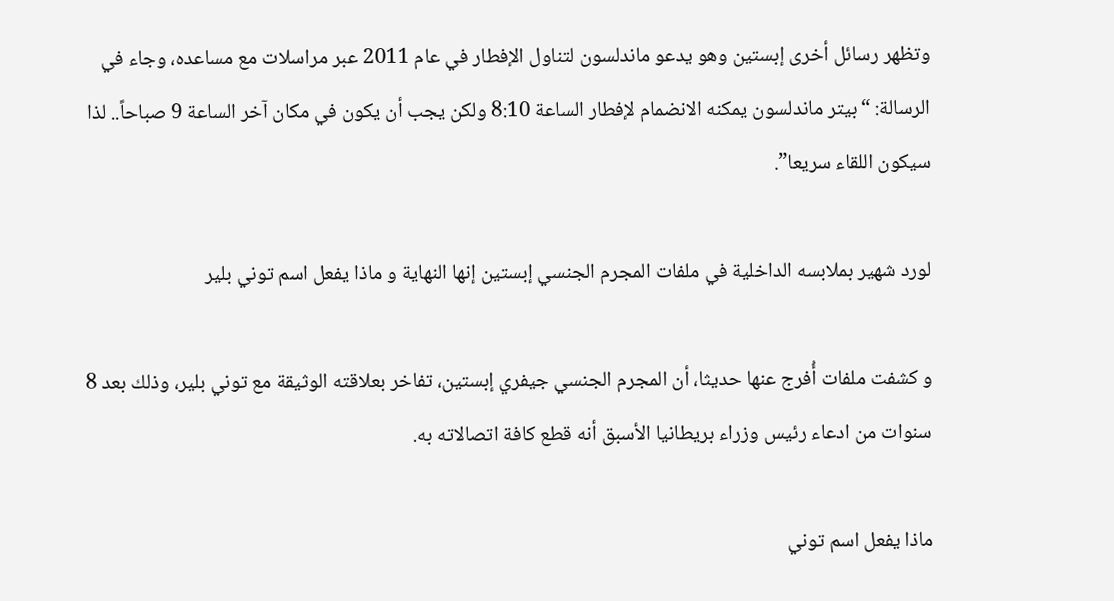وتظهر رسائل أخرى إبستين وهو يدعو ماندلسون لتناول الإفطار في عام 2011 عبر مراسلات مع مساعده، وجاء في الرسالة: “بيتر ماندلسون يمكنه الانضمام لإفطار الساعة 8:10 ولكن يجب أن يكون في مكان آخر الساعة 9 صباحاً.. لذا سيكون اللقاء سريعا”.

لورد شهير بملابسه الداخلية في ملفات المجرم الجنسي إبستين إنها النهاية و ماذا يفعل اسم توني بلير

و كشفت ملفات أُفرج عنها حديثا، أن المجرم الجنسي جيفري إبستين، تفاخر بعلاقته الوثيقة مع توني بلير، وذلك بعد 8 سنوات من ادعاء رئيس وزراء بريطانيا الأسبق أنه قطع كافة اتصالاته به.

ماذا يفعل اسم توني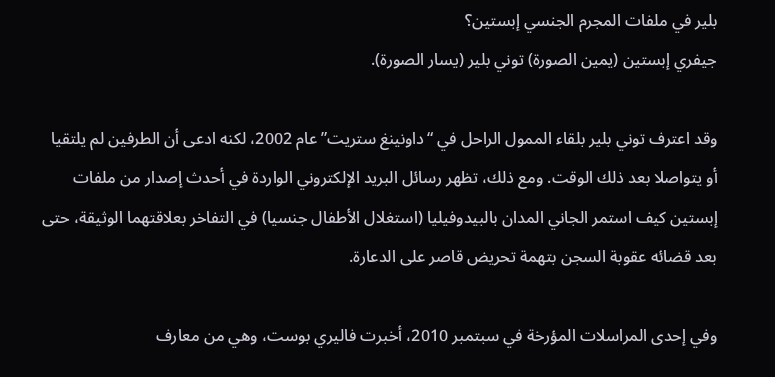بلير في ملفات المجرم الجنسي إبستين؟
جيفري إبستين (يمين الصورة) توني بلير (يسار الصورة).

وقد اعترف توني بلير بلقاء الممول الراحل في “داونينغ ستريت” عام 2002، لكنه ادعى أن الطرفين لم يلتقيا أو يتواصلا بعد ذلك الوقت. ومع ذلك، تظهر رسائل البريد الإلكتروني الواردة في أحدث إصدار من ملفات إبستين كيف استمر الجاني المدان بالبيدوفيليا (استغلال الأطفال جنسيا) في التفاخر بعلاقتهما الوثيقة، حتى بعد قضائه عقوبة السجن بتهمة تحريض قاصر على الدعارة.

وفي إحدى المراسلات المؤرخة في سبتمبر 2010، أخبرت فاليري بوست، وهي من معارف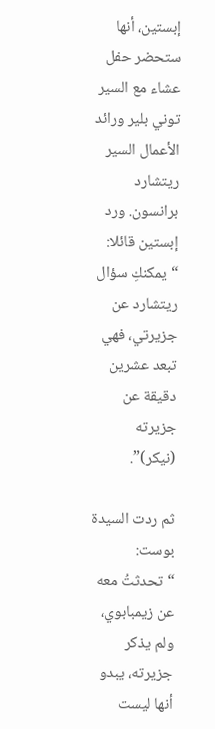إبستين، أنها ستحضر حفل عشاء مع السير توني بلير ورائد الأعمال السير ريتشارد برانسون. ورد إبستين قائلا: “يمكنكِ سؤال ريتشارد عن جزيرتي، فهي تبعد عشرين دقيقة عن جزيرته (نيكر)”.

ثم ردت السيدة بوست: “تحدثتُ معه عن زيمبابوي، ولم يذكر جزيرته، يبدو أنها ليست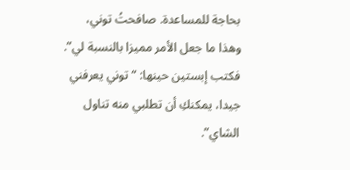بحاجة للمساعدة. صافحتُ توني، وهذا ما جعل الأمر مميزا بالنسبة لي”. فكتب إبستين حينها: “توني يعرفني جيدا، يمكنكِ أن تطلبي منه تناول الشاي”.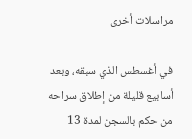مراسلات أخرى

في أغسطس الذي سبقه، وبعد أسابيع قليلة من إطلاق سراحه من حكم بالسجن لمدة 13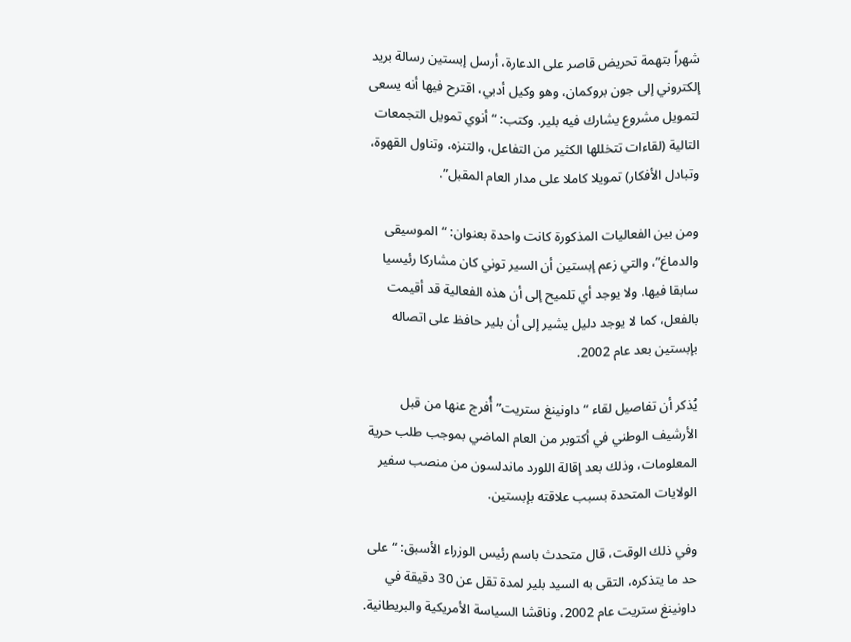شهراً بتهمة تحريض قاصر على الدعارة، أرسل إبستين رسالة بريد إلكتروني إلى جون بروكمان، وهو وكيل أدبي، اقترح فيها أنه يسعى لتمويل مشروع يشارك فيه بلير. وكتب: “أنوي تمويل التجمعات التالية (لقاءات تتخللها الكثير من التفاعل، والتنزه، وتناول القهوة، وتبادل الأفكار) تمويلا كاملا على مدار العام المقبل”.

ومن بين الفعاليات المذكورة كانت واحدة بعنوان: “الموسيقى والدماغ”، والتي زعم إبستين أن السير توني كان مشاركا رئيسيا سابقا فيها. ولا يوجد أي تلميح إلى أن هذه الفعالية قد أقيمت بالفعل، كما لا يوجد دليل يشير إلى أن بلير حافظ على اتصاله بإبستين بعد عام 2002.

يُذكر أن تفاصيل لقاء “داونينغ ستريت” أُفرج عنها من قبل الأرشيف الوطني في أكتوبر من العام الماضي بموجب طلب حرية المعلومات، وذلك بعد إقالة اللورد ماندلسون من منصب سفير الولايات المتحدة بسبب علاقته بإبستين.

وفي ذلك الوقت، قال متحدث باسم رئيس الوزراء الأسبق: “على حد ما يتذكره، التقى به السيد بلير لمدة تقل عن 30 دقيقة في داونينغ ستريت عام 2002، وناقشا السياسة الأمريكية والبريطانية.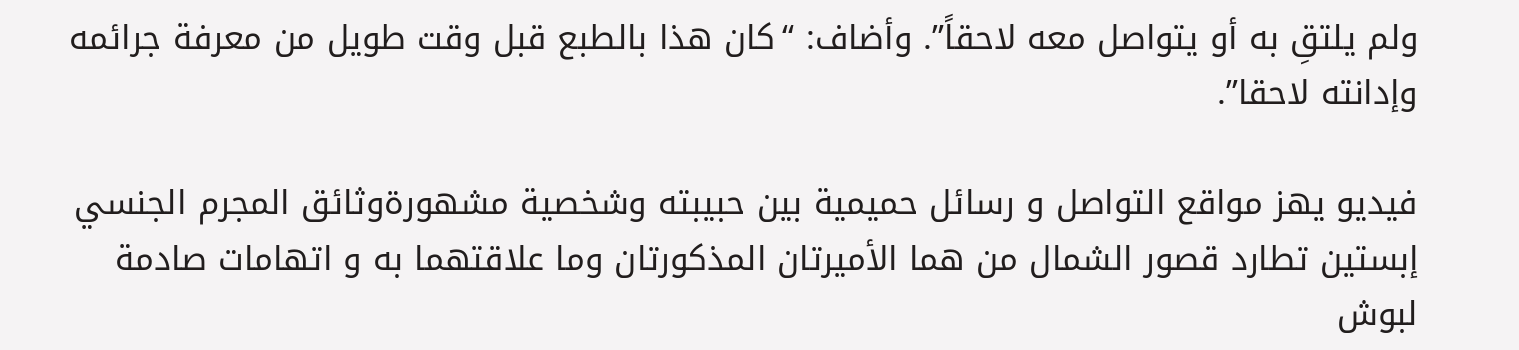ولم يلتقِ به أو يتواصل معه لاحقاً”. وأضاف: “كان هذا بالطبع قبل وقت طويل من معرفة جرائمه وإدانته لاحقا”.

فيديو يهز مواقع التواصل و رسائل حميمية بين حبيبته وشخصية مشهورةوثائق المجرم الجنسي إبستين تطارد قصور الشمال من هما الأميرتان المذكورتان وما علاقتهما به و اتهامات صادمة لبوش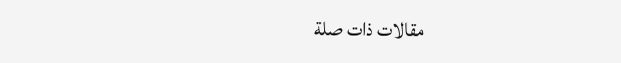مقالات ذات صلة